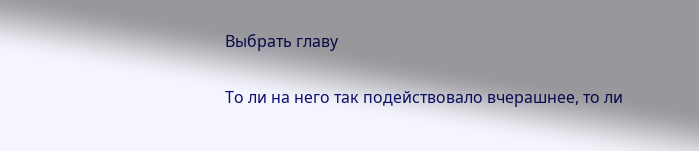Выбрать главу

То ли на него так подействовало вчерашнее, то ли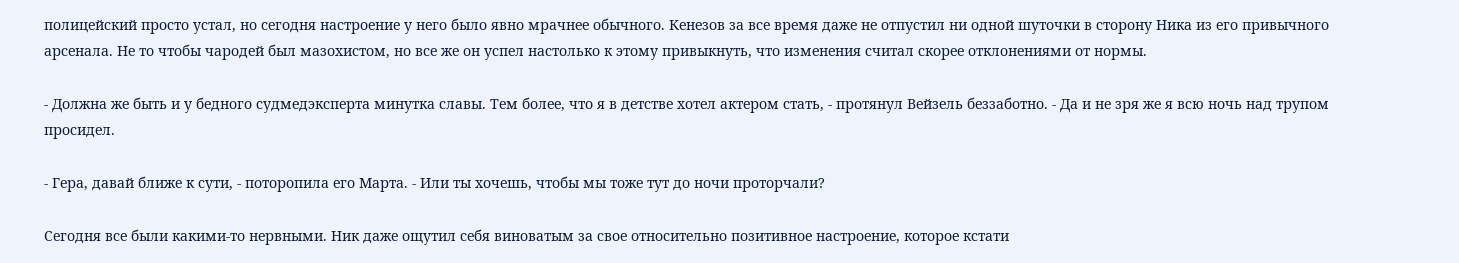полицейский просто устал, но сегодня настроение у него было явно мрачнее обычного. Кенезов за все время даже не отпустил ни одной шуточки в сторону Ника из его привычного арсенала. Не то чтобы чародей был мазохистом, но все же он успел настолько к этому привыкнуть, что изменения считал скорее отклонениями от нормы.

- Должна же быть и у бедного судмедэксперта минутка славы. Тем более, что я в детстве хотел актером стать, - протянул Вейзель беззаботно. - Да и не зря же я всю ночь над трупом просидел.

- Гера, давай ближе к сути, - поторопила его Марта. - Или ты хочешь, чтобы мы тоже тут до ночи проторчали?

Сегодня все были какими-то нервными. Ник даже ощутил себя виноватым за свое относительно позитивное настроение, которое кстати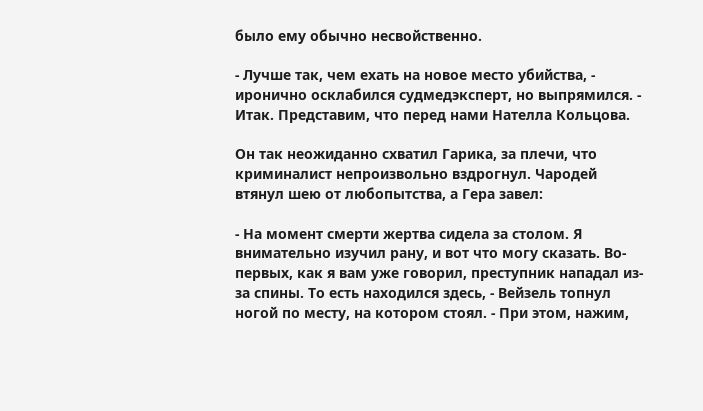было ему обычно несвойственно.

- Лучше так, чем ехать на новое место убийства, - иронично осклабился судмедэксперт, но выпрямился. - Итак. Представим, что перед нами Нателла Кольцова.

Он так неожиданно схватил Гарика, за плечи, что криминалист непроизвольно вздрогнул. Чародей втянул шею от любопытства, а Гера завел:

- На момент смерти жертва сидела за столом. Я внимательно изучил рану, и вот что могу сказать. Во-первых, как я вам уже говорил, преступник нападал из-за спины. То есть находился здесь, - Вейзель топнул ногой по месту, на котором стоял. - При этом, нажим,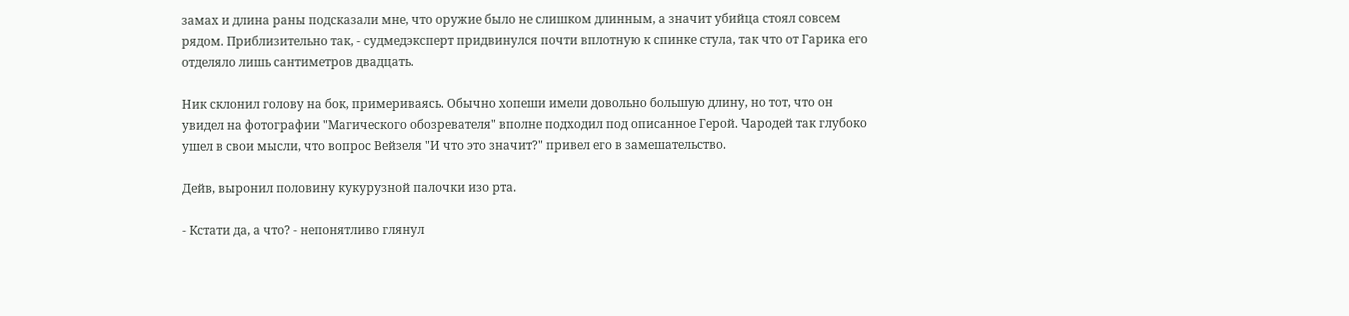замах и длина раны подсказали мне, что оружие было не слишком длинным, а значит убийца стоял совсем рядом. Приблизительно так, - судмедэксперт придвинулся почти вплотную к спинке стула, так что от Гарика его отделяло лишь сантиметров двадцать.

Ник склонил голову на бок, примериваясь. Обычно хопеши имели довольно большую длину, но тот, что он увидел на фотографии "Магического обозревателя" вполне подходил под описанное Герой. Чародей так глубоко ушел в свои мысли, что вопрос Вейзеля "И что это значит?" привел его в замешательство.

Дейв, выронил половину кукурузной палочки изо рта.

- Кстати да, а что? - непонятливо глянул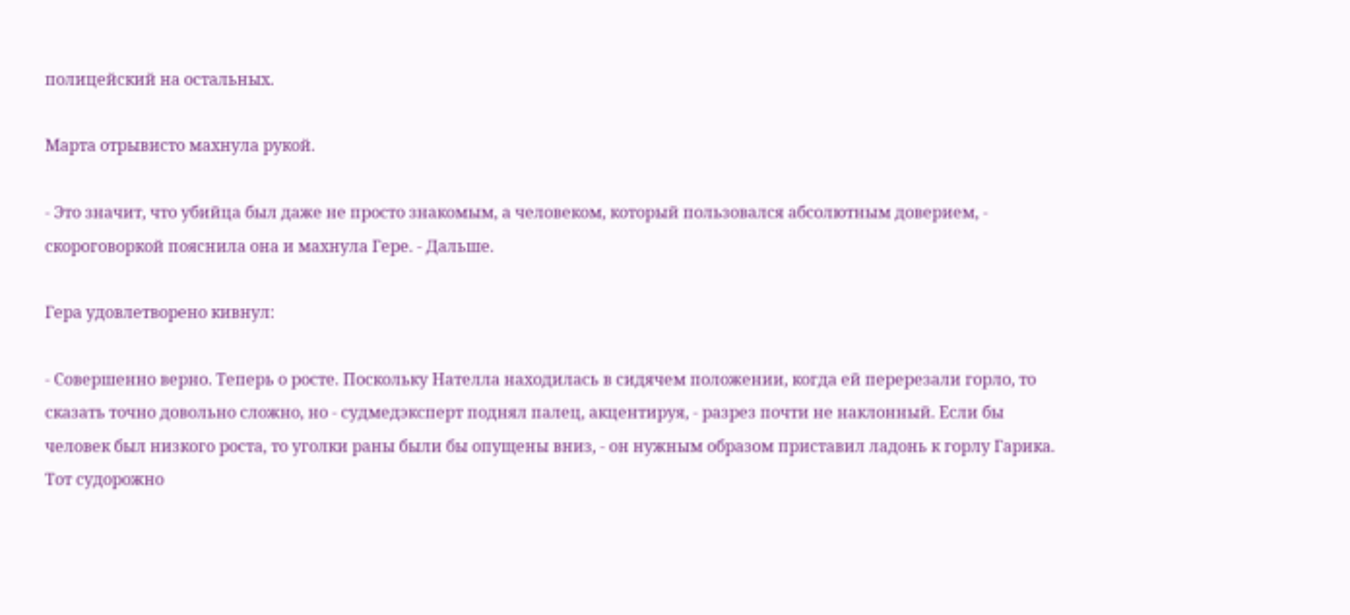полицейский на остальных.

Марта отрывисто махнула рукой.

- Это значит, что убийца был даже не просто знакомым, а человеком, который пользовался абсолютным доверием, - скороговоркой пояснила она и махнула Гере. - Дальше.

Гера удовлетворено кивнул:

- Совершенно верно. Теперь о росте. Поскольку Нателла находилась в сидячем положении, когда ей перерезали горло, то сказать точно довольно сложно, но - судмедэксперт поднял палец, акцентируя, - разрез почти не наклонный. Если бы человек был низкого роста, то уголки раны были бы опущены вниз, - он нужным образом приставил ладонь к горлу Гарика. Тот судорожно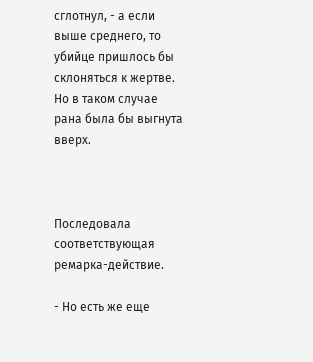сглотнул, - а если выше среднего, то убийце пришлось бы склоняться к жертве. Но в таком случае рана была бы выгнута вверх.



Последовала соответствующая ремарка-действие.

- Но есть же еще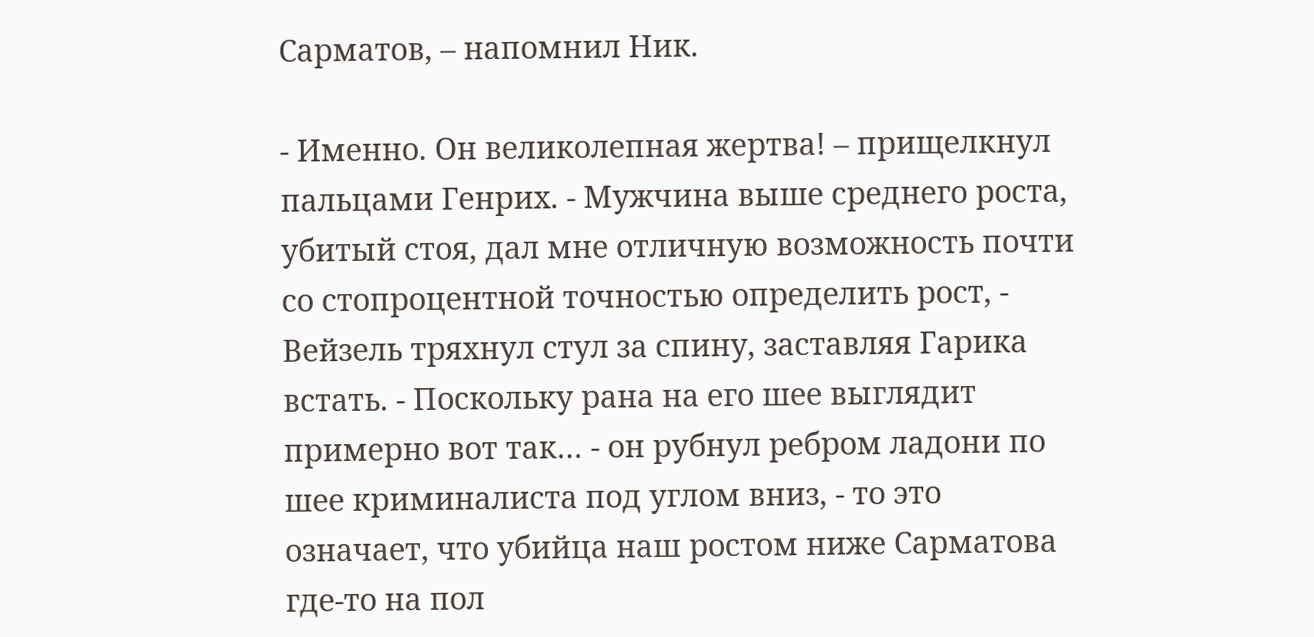Сарматов, – напомнил Ник.

- Именно. Он великолепная жертва! – прищелкнул пальцами Генрих. - Мужчина выше среднего роста, убитый стоя, дал мне отличную возможность почти со стопроцентной точностью определить рост, - Вейзель тряхнул стул за спину, заставляя Гарика встать. - Поскольку рана на его шее выглядит примерно вот так… - он рубнул ребром ладони по шее криминалиста под углом вниз, - то это означает, что убийца наш ростом ниже Сарматова где-то на пол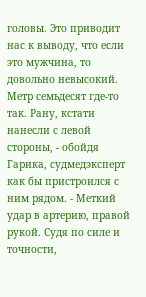головы. Это приводит нас к выводу, что если это мужчина, то довольно невысокий. Метр семьдесят где-то так. Рану, кстати нанесли с левой стороны, - обойдя Гарика, судмедэксперт как бы пристроился с ним рядом. - Меткий удар в артерию, правой рукой. Судя по силе и точности,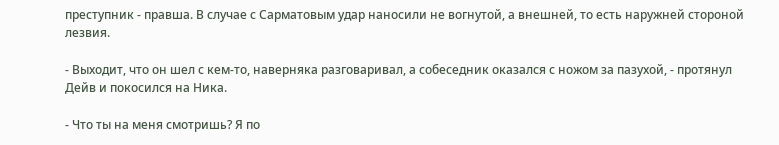преступник - правша. В случае с Сарматовым удар наносили не вогнутой, а внешней, то есть наружней стороной лезвия.

- Выходит, что он шел с кем-то, наверняка разговаривал, а собеседник оказался с ножом за пазухой, - протянул Дейв и покосился на Ника.

- Что ты на меня смотришь? Я по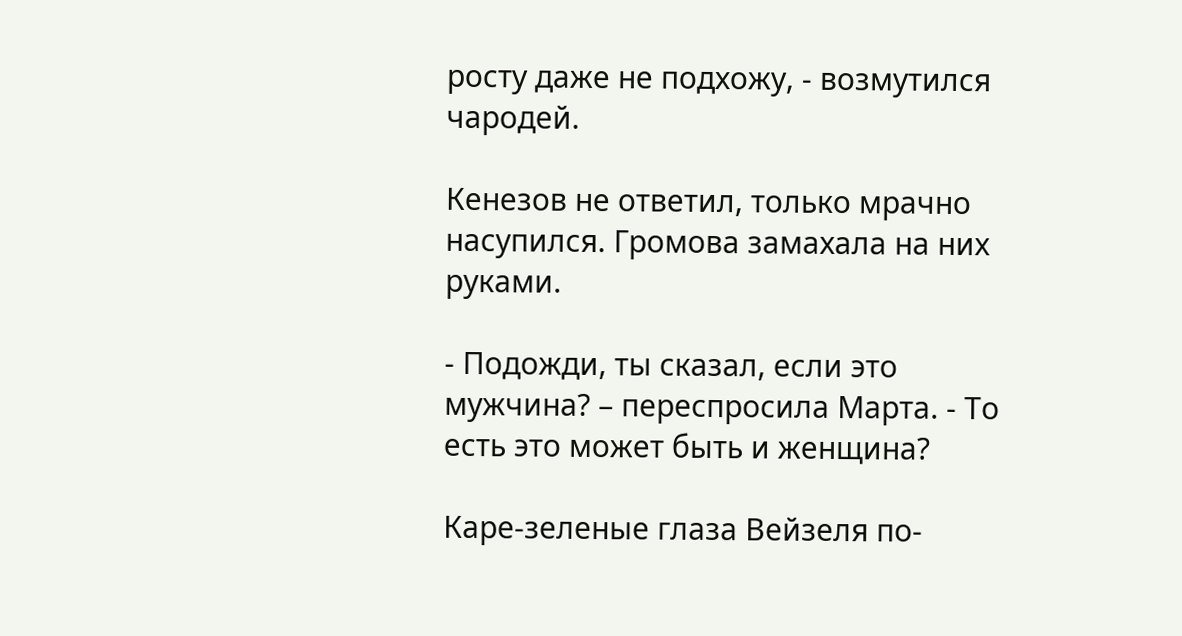росту даже не подхожу, - возмутился чародей.

Кенезов не ответил, только мрачно насупился. Громова замахала на них руками.

- Подожди, ты сказал, если это мужчина? – переспросила Марта. - То есть это может быть и женщина?

Каре-зеленые глаза Вейзеля по-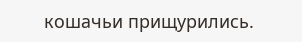кошачьи прищурились.